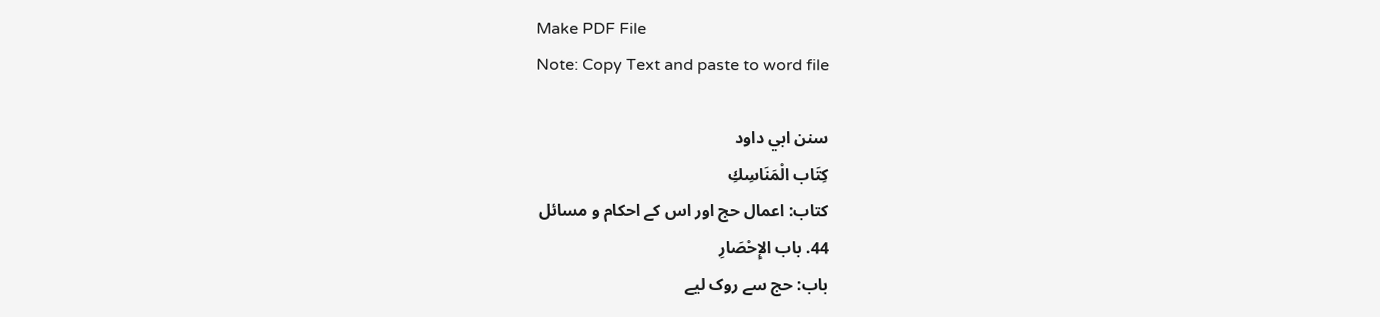Make PDF File
Note: Copy Text and paste to word file

سنن ابي داود
كِتَاب الْمَنَاسِكِ
کتاب: اعمال حج اور اس کے احکام و مسائل
44. باب الإِحْصَارِ
باب: حج سے روک لیے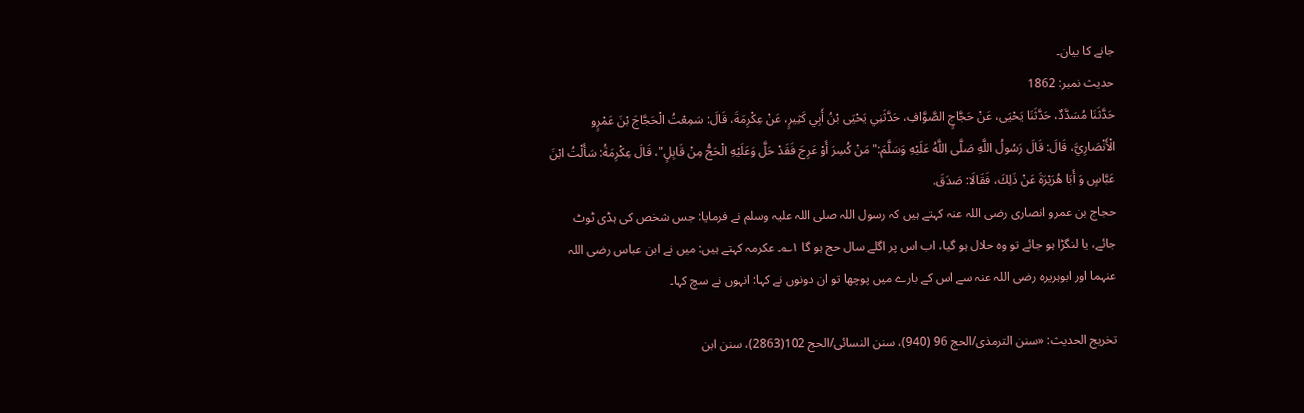جانے کا بیان۔
حدیث نمبر: 1862
حَدَّثَنَا مُسَدَّدٌ، حَدَّثَنَا يَحْيَى، عَنْ حَجَّاجٍ الصَّوَّافِ، حَدَّثَنِي يَحْيَى بْنُ أَبِي كَثِيرٍ، عَنْ عِكْرِمَةَ، قَالَ: سَمِعْتُ الْحَجَّاجَ بْنَ عَمْرٍو الْأَنْصَارِيَّ، قَالَ: قَالَ رَسُولُ اللَّهِ صَلَّى اللَّهُ عَلَيْهِ وَسَلَّمَ:" مَنْ كُسِرَ أَوْ عَرِجَ فَقَدْ حَلَّ وَعَلَيْهِ الْحَجُّ مِنْ قَابِلٍ"، قَالَ عِكْرِمَةُ: سَأَلْتُ ابْنَ عَبَّاسٍ وَ أَبَا هُرَيْرَةَ عَنْ ذَلِكَ، فَقَالَا: صَدَقَ.
حجاج بن عمرو انصاری رضی اللہ عنہ کہتے ہیں کہ رسول اللہ صلی اللہ علیہ وسلم نے فرمایا: جس شخص کی ہڈی ٹوٹ جائے، یا لنگڑا ہو جائے تو وہ حلال ہو گیا، اب اس پر اگلے سال حج ہو گا ۱؎۔ عکرمہ کہتے ہیں: میں نے ابن عباس رضی اللہ عنہما اور ابوہریرہ رضی اللہ عنہ سے اس کے بارے میں پوچھا تو ان دونوں نے کہا: انہوں نے سچ کہا۔

تخریج الحدیث: «سنن الترمذی/الحج 96 (940)، سنن النسائی/الحج 102(2863)، سنن ابن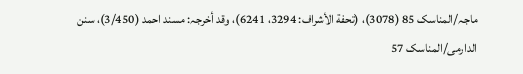ماجہ/المناسک 85 (3078)، (تحفة الأشراف: 3294، 6241)، وقد أخرجہ: مسند احمد (3/450)، سنن الدارمی/المناسک 57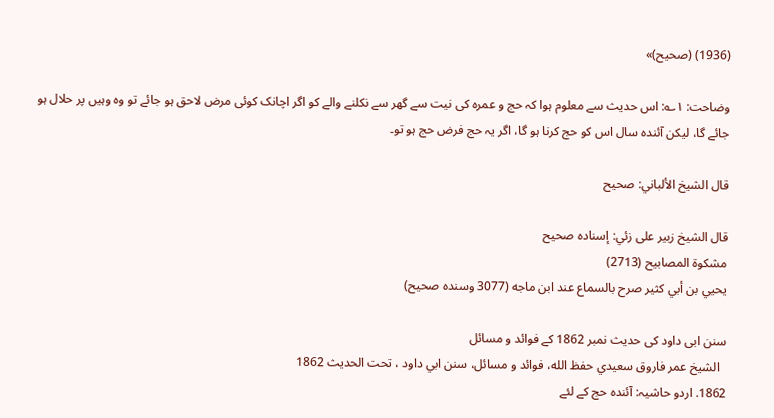(1936) (صحیح)»

وضاحت: ۱؎: اس حدیث سے معلوم ہوا کہ حج و عمرہ کی نیت سے گھر سے نکلنے والے کو اگر اچانک کوئی مرض لاحق ہو جائے تو وہ وہیں پر حلال ہو جائے گا، لیکن آئندہ سال اس کو حج کرنا ہو گا، اگر یہ حج فرض حج ہو تو۔

قال الشيخ الألباني: صحيح

قال الشيخ زبير على زئي: إسناده صحيح
مشكوة المصابيح (2713)
يحيي بن أبي كثير صرح بالسماع عند ابن ماجه (3077 وسنده صحيح)

سنن ابی داود کی حدیث نمبر 1862 کے فوائد و مسائل
  الشيخ عمر فاروق سعيدي حفظ الله، فوائد و مسائل، سنن ابي داود ، تحت الحديث 1862
1862. اردو حاشیہ: آئندہ حج کے لئے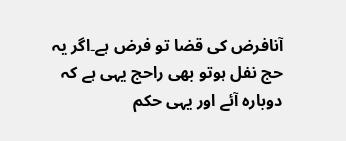آنافرض کی قضا تو فرض ہے۔اگر یہ حج نفل ہوتو بھی راحج یہی ہے کہ دوبارہ آئے اور یہی حکم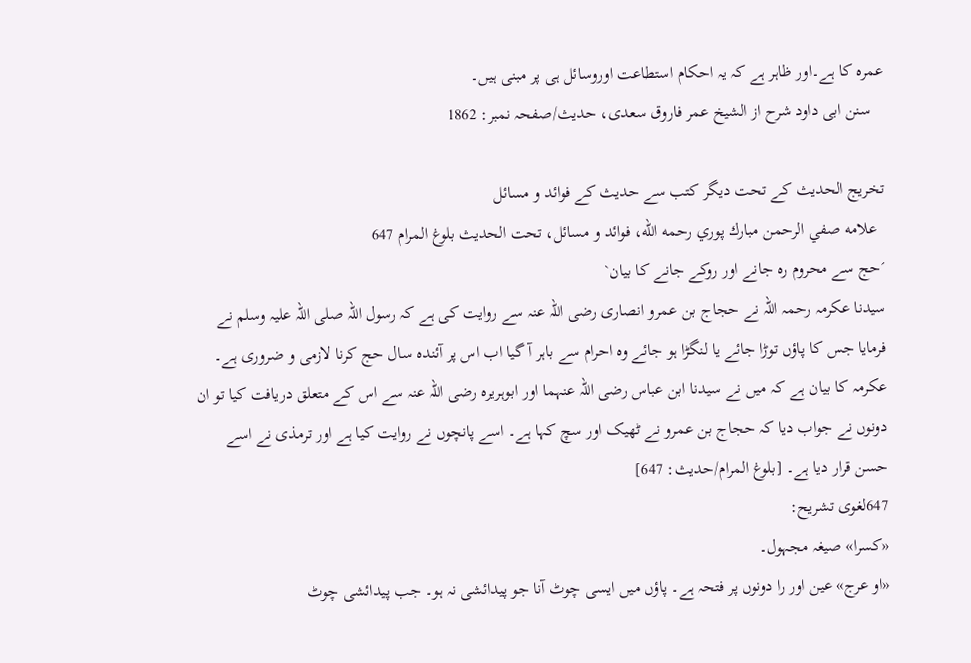عمرہ کا ہے۔اور ظاہر ہے کہ یہ احکام استطاعت اوروسائل ہی پر مبنی ہیں۔
   سنن ابی داود شرح از الشیخ عمر فاروق سعدی، حدیث/صفحہ نمبر: 1862

تخریج الحدیث کے تحت دیگر کتب سے حدیث کے فوائد و مسائل
  علامه صفي الرحمن مبارك پوري رحمه الله، فوائد و مسائل، تحت الحديث بلوغ المرام 647
´حج سے محروم رہ جانے اور روکے جانے کا بیان`
سیدنا عکرمہ رحمہ اللہ نے حجاج بن عمرو انصاری رضی اللہ عنہ سے روایت کی ہے کہ رسول اللہ صلی اللہ علیہ وسلم نے فرمایا جس کا پاؤں توڑا جائے یا لنگڑا ہو جائے وہ احرام سے باہر آ گیا اب اس پر آئندہ سال حج کرنا لازمی و ضروری ہے۔ عکرمہ کا بیان ہے کہ میں نے سیدنا ابن عباس رضی اللہ عنہما اور ابوہریرہ رضی اللہ عنہ سے اس کے متعلق دریافت کیا تو ان دونوں نے جواب دیا کہ حجاج بن عمرو نے ٹھیک اور سچ کہا ہے۔ اسے پانچوں نے روایت کیا ہے اور ترمذی نے اسے حسن قرار دیا ہے۔ [بلوغ المرام/حدیث: 647]
647لغوی تشریح:
«كسرا» صیغہ مجہول۔
«او عرج» عین اور را دونوں پر فتحہ ہے۔ پاؤں میں ایسی چوٹ آنا جو پیدائشی نہ ہو۔ جب پیدائشی چوٹ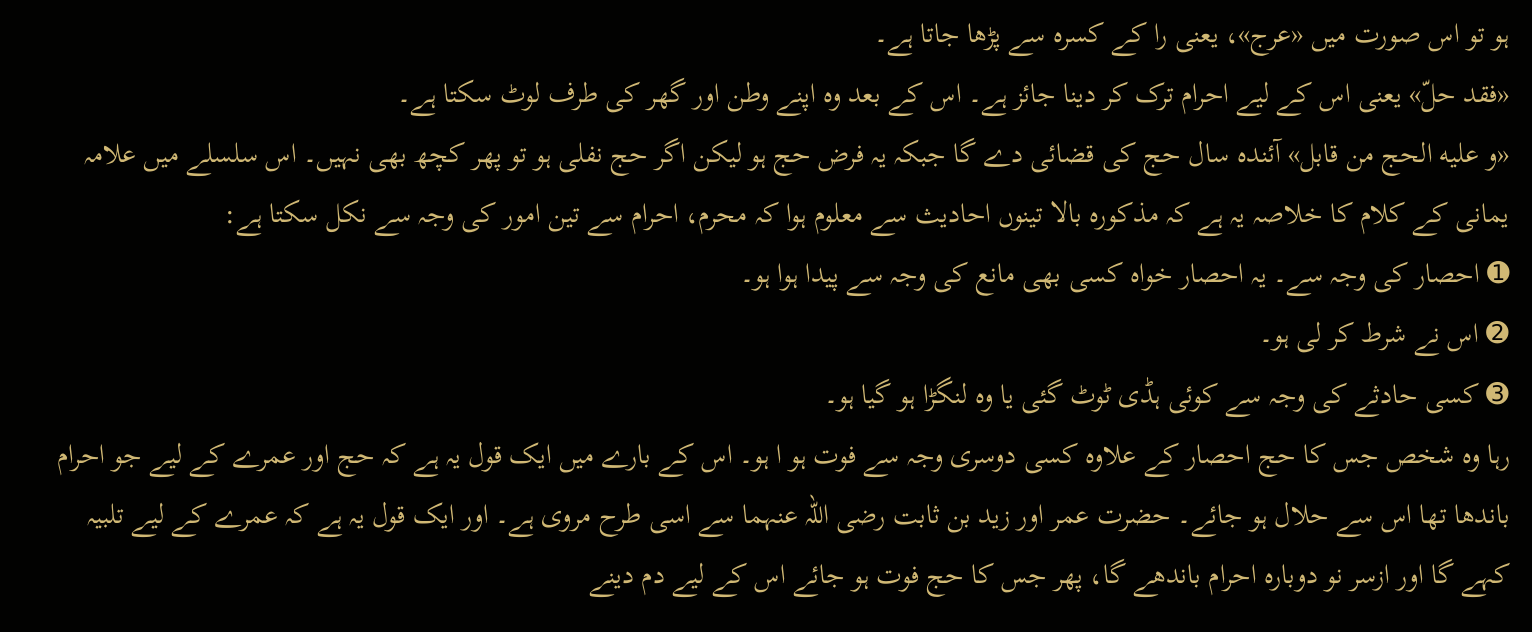ہو تو اس صورت میں «عرج»، یعنی را کے کسرہ سے پڑھا جاتا ہے۔
«فقد حلّ» یعنی اس کے لیے احرام ترک کر دینا جائز ہے۔ اس کے بعد وہ اپنے وطن اور گھر کی طرف لوٹ سکتا ہے۔
«و عليه الحج من قابل» آئندہ سال حج کی قضائی دے گا جبکہ یہ فرض حج ہو لیکن اگر حج نفلی ہو تو پھر کچھ بھی نہیں۔ اس سلسلے میں علامہ یمانی کے کلام کا خلاصہ یہ ہے کہ مذکورہ بالا تینوں احادیث سے معلوم ہوا کہ محرم، احرام سے تین امور کی وجہ سے نکل سکتا ہے:
➊ احصار کی وجہ سے۔ یہ احصار خواہ کسی بھی مانع کی وجہ سے پیدا ہوا ہو۔
➋ اس نے شرط کر لی ہو۔
➌ کسی حادثے کی وجہ سے کوئی ہڈی ٹوٹ گئی یا وہ لنگڑا ہو گیا ہو۔
رہا وہ شخص جس کا حج احصار کے علاوہ کسی دوسری وجہ سے فوت ہو ا ہو۔ اس کے بارے میں ایک قول یہ ہے کہ حج اور عمرے کے لیے جو احرام باندھا تھا اس سے حلال ہو جائے۔ حضرت عمر اور زید بن ثابت رضی اللہ عنہما سے اسی طرح مروی ہے۔ اور ایک قول یہ ہے کہ عمرے کے لیے تلبیہ کہے گا اور ازسر نو دوبارہ احرام باندھے گا، پھر جس کا حج فوت ہو جائے اس کے لیے دم دینے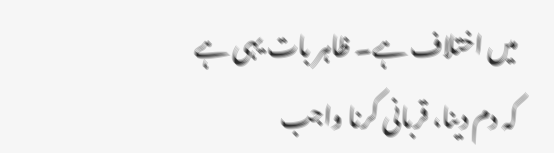میں اختلاف ہے۔ ظاہر بات یہی ہے کہ دم دینا، قربانی کرنا واجب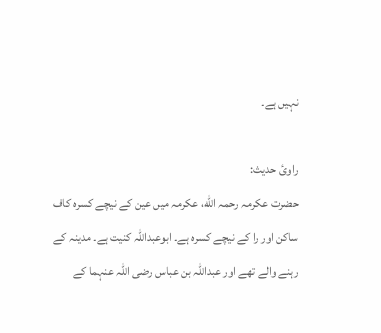نہیں ہے۔

راوئ حدیث:
حضرت عکرمہ رحمہ الله، عکرمہ میں عین کے نیچے کسرہ کاف ساکن اور را کے نیچے کسرہ ہے۔ ابوعبداللہ کنیت ہے۔ مدینہ کے رہنے والے تھے اور عبداللہ بن عباس رضی اللہ عنہما کے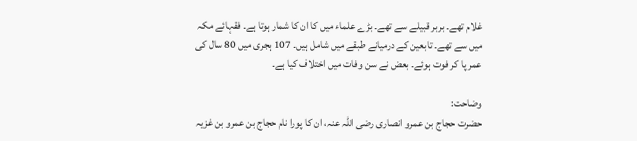غلام تھے۔ بربر قبیلے سے تھے۔ بڑے علماء میں کا ان کا شمار ہوتا ہے۔ فقہائے مکہ میں سے تھے۔ تابعین کے درمیانے طبقے میں شامل ہیں۔ 107 ہجری میں 80 سال کی عمر پا کر فوت ہوئے۔ بعض نے سن وفات میں اختلاف کیا ہے۔

وضاحت:
حضرت حجاج بن عمرو انصاری رضی اللہ عنہ، ان کا پورا نام حجاج بن عمرو بن غزیہ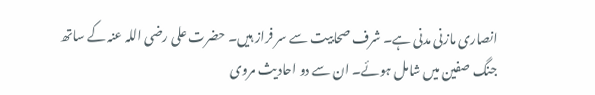انصاری مازنی مدنی ہے۔ شرف صحابیت سے سر فراز ہیں۔ حضرت علی رضی اللہ عنہ کے ساتھ جنگ صفین میں شامل ہوئے۔ ان سے دو احادیث مروی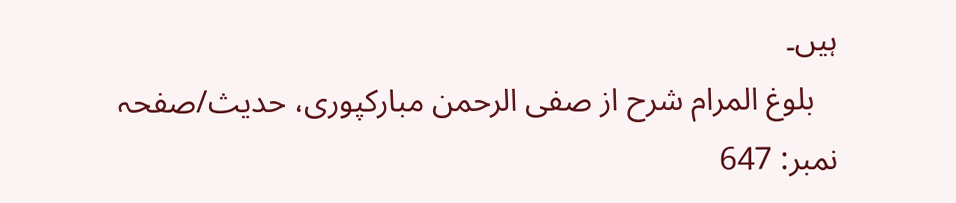ہیں۔
   بلوغ المرام شرح از صفی الرحمن مبارکپوری، حدیث/صفحہ نمبر: 647